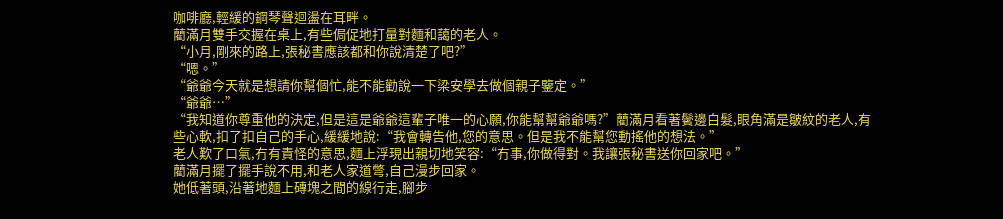咖啡廳,輕緩的鋼琴聲迴盪在耳畔。
藺滿月雙手交握在桌上,有些侷促地打量對麵和藹的老人。
“小月,剛來的路上,張秘書應該都和你說清楚了吧?”
“嗯。”
“爺爺今天就是想請你幫個忙,能不能勸說一下梁安學去做個親子鑒定。”
“爺爺…”
“我知道你尊重他的決定,但是這是爺爺這輩子唯一的心願,你能幫幫爺爺嗎?”藺滿月看著鬢邊白髮,眼角滿是皺紋的老人,有些心軟,扣了扣自己的手心,緩緩地說:“我會轉告他,您的意思。但是我不能幫您動搖他的想法。”
老人歎了口氣,冇有責怪的意思,麵上浮現出親切地笑容:“冇事,你做得對。我讓張秘書送你回家吧。”
藺滿月擺了擺手說不用,和老人家道彆,自己漫步回家。
她低著頭,沿著地麵上磚塊之間的線行走,腳步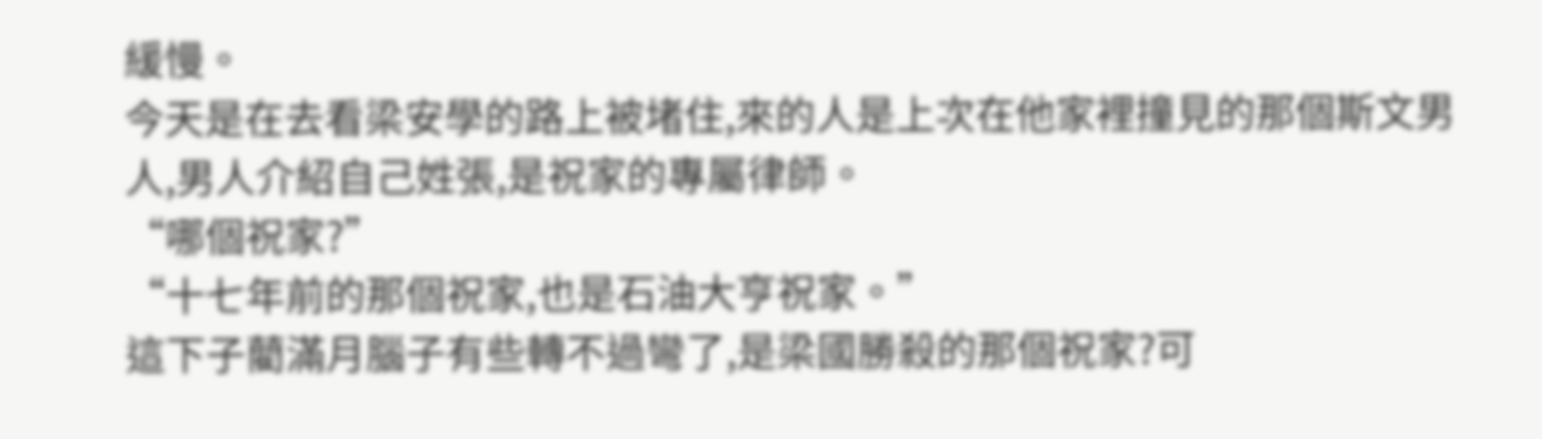緩慢。
今天是在去看梁安學的路上被堵住,來的人是上次在他家裡撞見的那個斯文男人,男人介紹自己姓張,是祝家的專屬律師。
“哪個祝家?”
“十七年前的那個祝家,也是石油大亨祝家。”
這下子藺滿月腦子有些轉不過彎了,是梁國勝殺的那個祝家?可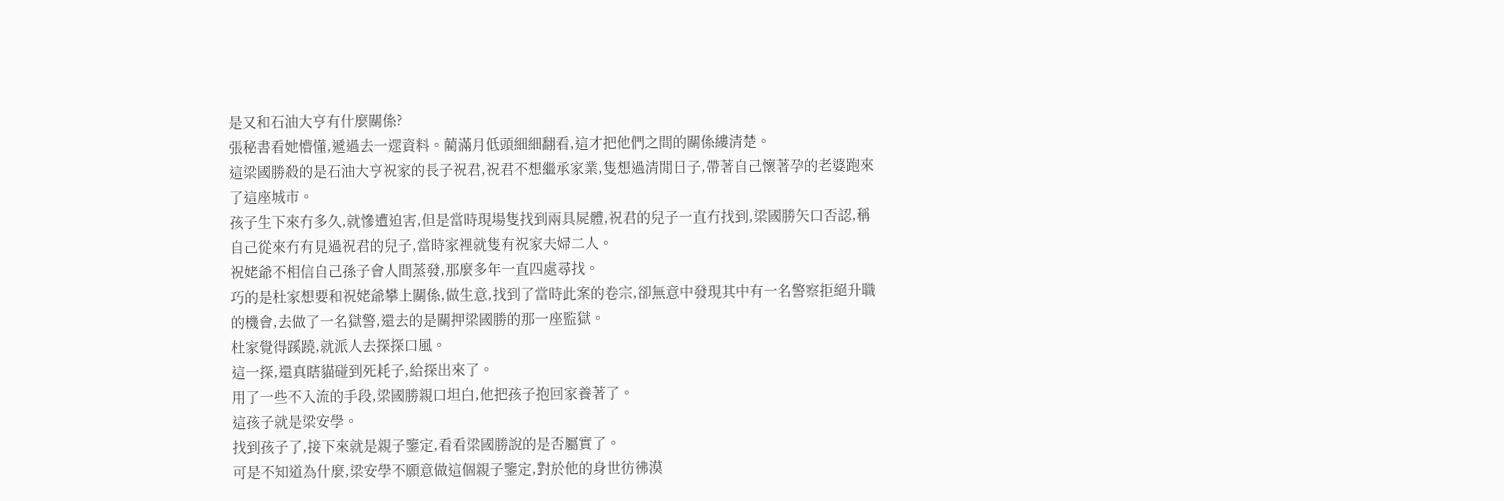是又和石油大亨有什麼關係?
張秘書看她懵懂,遞過去一遝資料。藺滿月低頭細細翻看,這才把他們之間的關係縷清楚。
這梁國勝殺的是石油大亨祝家的長子祝君,祝君不想繼承家業,隻想過清閒日子,帶著自己懷著孕的老婆跑來了這座城市。
孩子生下來冇多久,就慘遭迫害,但是當時現場隻找到兩具屍體,祝君的兒子一直冇找到,梁國勝矢口否認,稱自己從來冇有見過祝君的兒子,當時家裡就隻有祝家夫婦二人。
祝姥爺不相信自己孫子會人間蒸發,那麼多年一直四處尋找。
巧的是杜家想要和祝姥爺攀上關係,做生意,找到了當時此案的卷宗,卻無意中發現其中有一名警察拒絕升職的機會,去做了一名獄警,還去的是關押梁國勝的那一座監獄。
杜家覺得蹊蹺,就派人去探探口風。
這一探,還真瞎貓碰到死耗子,給探出來了。
用了一些不入流的手段,梁國勝親口坦白,他把孩子抱回家養著了。
這孩子就是梁安學。
找到孩子了,接下來就是親子鑒定,看看梁國勝說的是否屬實了。
可是不知道為什麼,梁安學不願意做這個親子鑒定,對於他的身世彷彿漠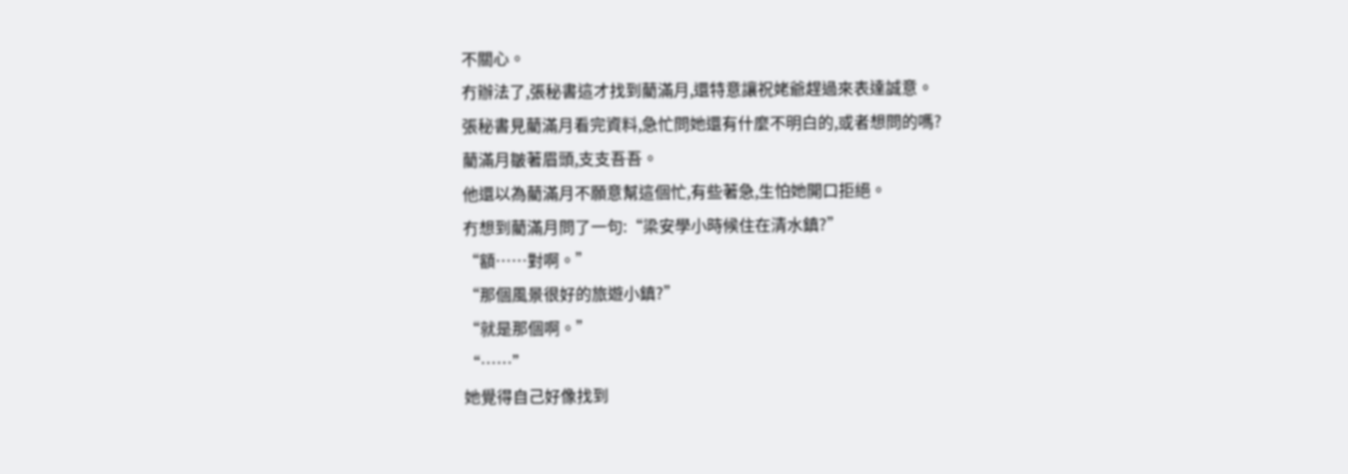不關心。
冇辦法了,張秘書這才找到藺滿月,還特意讓祝姥爺趕過來表達誠意。
張秘書見藺滿月看完資料,急忙問她還有什麼不明白的,或者想問的嗎?
藺滿月皺著眉頭,支支吾吾。
他還以為藺滿月不願意幫這個忙,有些著急,生怕她開口拒絕。
冇想到藺滿月問了一句:“梁安學小時候住在清水鎮?”
“額……對啊。”
“那個風景很好的旅遊小鎮?”
“就是那個啊。”
“……”
她覺得自己好像找到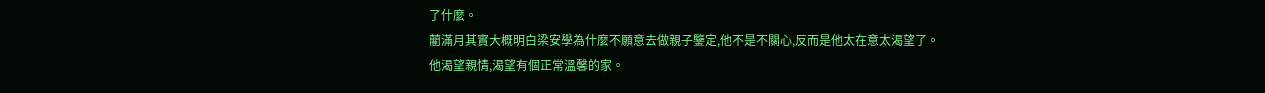了什麼。
藺滿月其實大概明白梁安學為什麼不願意去做親子鑒定,他不是不關心,反而是他太在意太渴望了。
他渴望親情,渴望有個正常溫馨的家。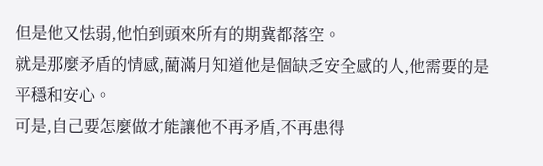但是他又怯弱,他怕到頭來所有的期冀都落空。
就是那麼矛盾的情感,藺滿月知道他是個缺乏安全感的人,他需要的是平穩和安心。
可是,自己要怎麼做才能讓他不再矛盾,不再患得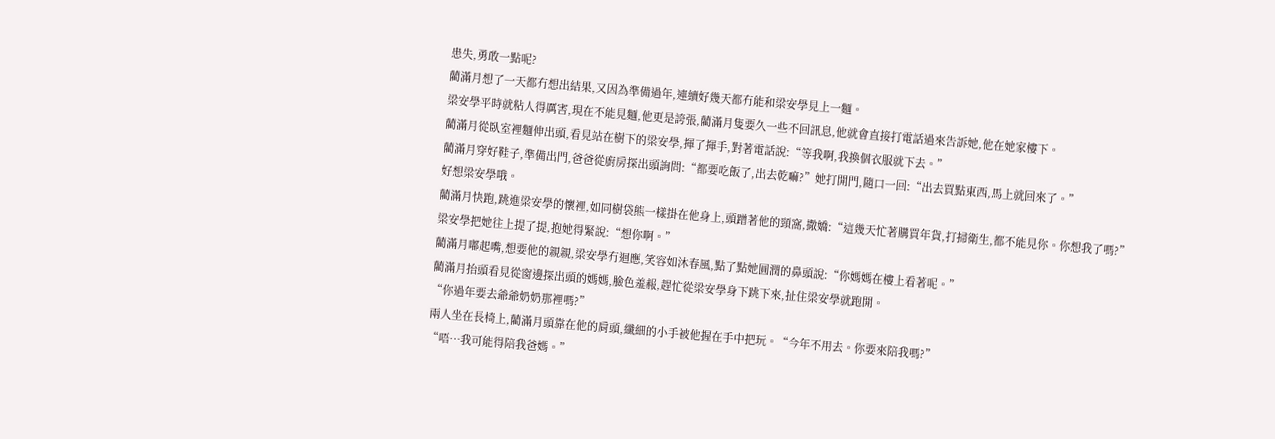患失,勇敢一點呢?
藺滿月想了一天都冇想出結果,又因為準備過年,連續好幾天都冇能和梁安學見上一麵。
梁安學平時就粘人得厲害,現在不能見麵,他更是誇張,藺滿月隻要久一些不回訊息,他就會直接打電話過來告訴她,他在她家樓下。
藺滿月從臥室裡麵伸出頭,看見站在樹下的梁安學,揮了揮手,對著電話說:“等我啊,我換個衣服就下去。”
藺滿月穿好鞋子,準備出門,爸爸從廚房探出頭詢問:“都要吃飯了,出去乾嘛?”她打開門,隨口一回:“出去買點東西,馬上就回來了。”
好想梁安學哦。
藺滿月快跑,跳進梁安學的懷裡,如同樹袋熊一樣掛在他身上,頭蹭著他的頸窩,撒嬌:“這幾天忙著購買年貨,打掃衛生,都不能見你。你想我了嗎?”
梁安學把她往上提了提,抱她得緊說:“想你啊。”
藺滿月嘟起嘴,想要他的親親,梁安學冇迴應,笑容如沐春風,點了點她圓潤的鼻頭說:“你媽媽在樓上看著呢。”
藺滿月抬頭看見從窗邊探出頭的媽媽,臉色羞赧,趕忙從梁安學身下跳下來,扯住梁安學就跑開。
“你過年要去爺爺奶奶那裡嗎?”
兩人坐在長椅上,藺滿月頭靠在他的肩頭,纖細的小手被他握在手中把玩。“今年不用去。你要來陪我嗎?”
“唔…我可能得陪我爸媽。”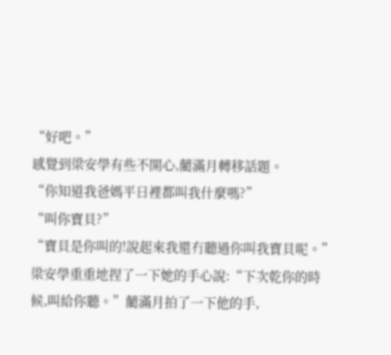“好吧。”
感覺到梁安學有些不開心,藺滿月轉移話題。
“你知道我爸媽平日裡都叫我什麼嗎?”
“叫你寶貝?”
“寶貝是你叫的!說起來我還冇聽過你叫我寶貝呢。”
梁安學重重地捏了一下她的手心說:“下次乾你的時候,叫給你聽。”藺滿月拍了一下他的手,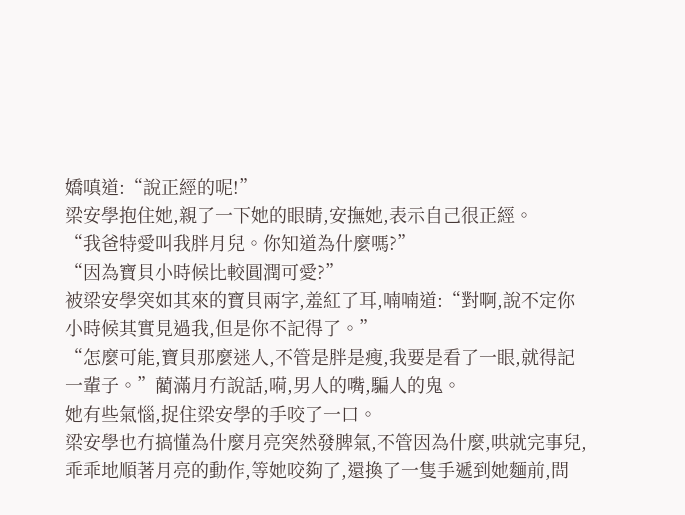嬌嗔道:“說正經的呢!”
梁安學抱住她,親了一下她的眼睛,安撫她,表示自己很正經。
“我爸特愛叫我胖月兒。你知道為什麼嗎?”
“因為寶貝小時候比較圓潤可愛?”
被梁安學突如其來的寶貝兩字,羞紅了耳,喃喃道:“對啊,說不定你小時候其實見過我,但是你不記得了。”
“怎麼可能,寶貝那麼迷人,不管是胖是瘦,我要是看了一眼,就得記一輩子。”藺滿月冇說話,嗬,男人的嘴,騙人的鬼。
她有些氣惱,捉住梁安學的手咬了一口。
梁安學也冇搞懂為什麼月亮突然發脾氣,不管因為什麼,哄就完事兒,乖乖地順著月亮的動作,等她咬夠了,還換了一隻手遞到她麵前,問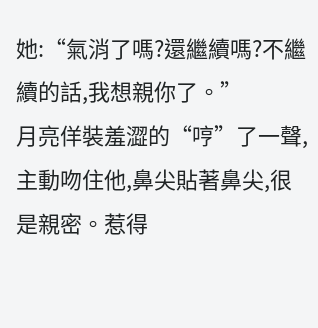她:“氣消了嗎?還繼續嗎?不繼續的話,我想親你了。”
月亮佯裝羞澀的“哼”了一聲,主動吻住他,鼻尖貼著鼻尖,很是親密。惹得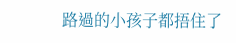路過的小孩子都捂住了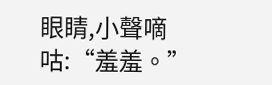眼睛,小聲嘀咕:“羞羞。”